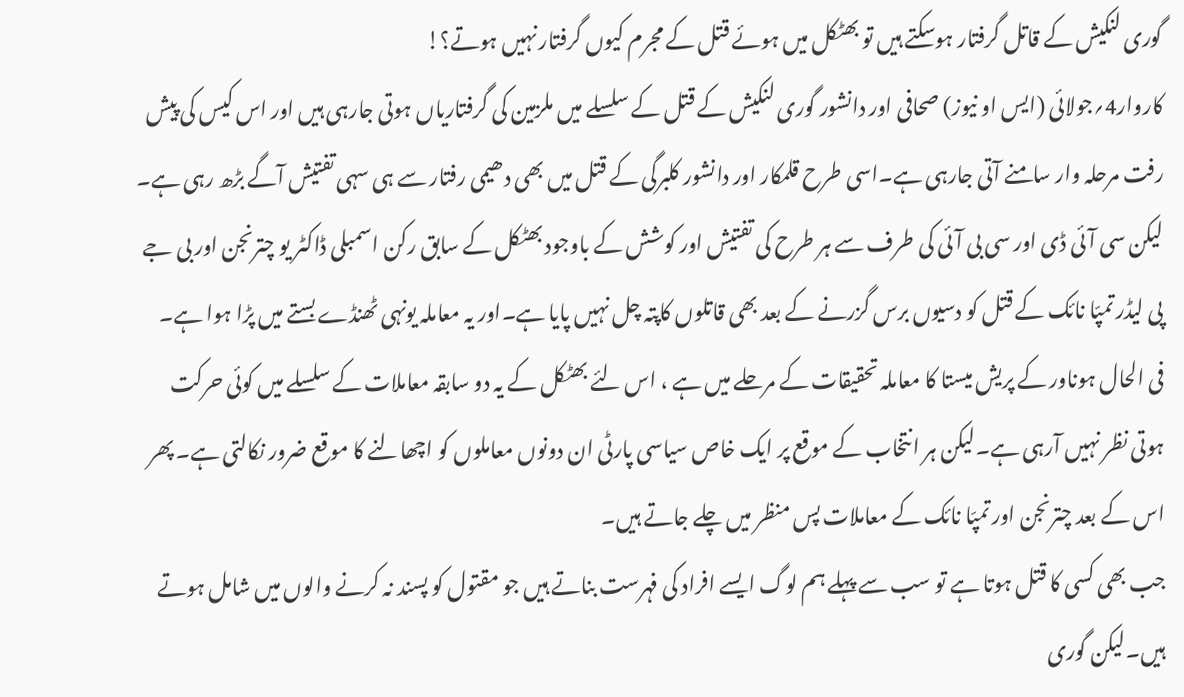گوری لنکیش کے قاتل گرفتار ہوسکتے ہیں تو بھٹکل میں ہوئے قتل کے مجرم کیوں گرفتار نہیں ہوتے؟!
کاروار4؍جولائی (ایس او نیوز) صحافی اور دانشور گوری لنکیش کے قتل کے سلسلے میں ملزمین کی گرفتاریاں ہوتی جارہی ہیں اور اس کیس کی پیش رفت مرحلہ وار سامنے آتی جارہی ہے۔اسی طرح قلمکار اور دانشور کلبرگی کے قتل میں بھی دھیمی رفتار سے ہی سہی تفتیش آگے بڑھ رہی ہے۔ لیکن سی آئی ڈی اور سی بی آئی کی طرف سے ہر طرح کی تفتیش اور کوشش کے باوجود بھٹکل کے سابق رکن اسمبلی ڈاکٹر یو چترنجن اور بی جے پی لیڈر تمپّا نائک کے قتل کو دسیوں برس گزرنے کے بعد بھی قاتلوں کاپتہ چل نہیں پایا ہے۔اور یہ معاملہ یونہی ٹھنڈے بستے میں پڑا ہوا ہے۔
فی الحال ہوناور کے پریش میستا کا معاملہ تحقیقات کے مرحلے میں ہے ، اس لئے بھٹکل کے یہ دو سابقہ معاملات کے سلسلے میں کوئی حرکت ہوتی نظر نہیں آرہی ہے۔لیکن ہر انتخاب کے موقع پر ایک خاص سیاسی پارٹی ان دونوں معاملوں کو اچھالنے کا موقع ضرور نکالتی ہے۔ پھر اس کے بعد چترنجن اور تمپّا نائک کے معاملات پس منظر میں چلے جاتے ہیں۔
جب بھی کسی کا قتل ہوتا ہے تو سب سے پہلے ہم لوگ ایسے افراد کی فہرست بناتے ہیں جو مقتول کو پسند نہ کرنے والوں میں شامل ہوتے ہیں۔لیکن گوری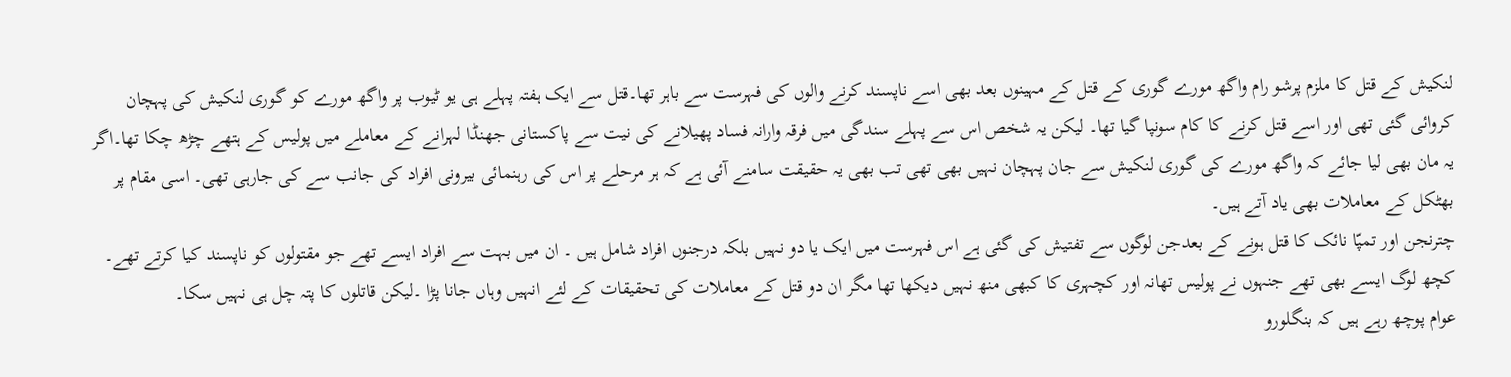لنکیش کے قتل کا ملزم پرشو رام واگھ مورے گوری کے قتل کے مہینوں بعد بھی اسے ناپسند کرنے والوں کی فہرست سے باہر تھا۔قتل سے ایک ہفتہ پہلے ہی یو ٹیوب پر واگھ مورے کو گوری لنکیش کی پہچان کروائی گئی تھی اور اسے قتل کرنے کا کام سونپا گیا تھا۔ لیکن یہ شخص اس سے پہلے سندگی میں فرقہ وارانہ فساد پھیلانے کی نیت سے پاکستانی جھنڈا لہرانے کے معاملے میں پولیس کے ہتھے چڑھ چکا تھا۔اگر یہ مان بھی لیا جائے کہ واگھ مورے کی گوری لنکیش سے جان پہچان نہیں بھی تھی تب بھی یہ حقیقت سامنے آئی ہے کہ ہر مرحلے پر اس کی رہنمائی بیرونی افراد کی جانب سے کی جارہی تھی۔ اسی مقام پر بھٹکل کے معاملات بھی یاد آتے ہیں۔
چترنجن اور تمپّا نائک کا قتل ہونے کے بعدجن لوگوں سے تفتیش کی گئی ہے اس فہرست میں ایک یا دو نہیں بلکہ درجنوں افراد شامل ہیں ۔ ان میں بہت سے افراد ایسے تھے جو مقتولوں کو ناپسند کیا کرتے تھے۔ کچھ لوگ ایسے بھی تھے جنہوں نے پولیس تھانہ اور کچہری کا کبھی منھ نہیں دیکھا تھا مگر ان دو قتل کے معاملات کی تحقیقات کے لئے انہیں وہاں جانا پڑا ۔لیکن قاتلوں کا پتہ چل ہی نہیں سکا۔
عوام پوچھ رہے ہیں کہ بنگلورو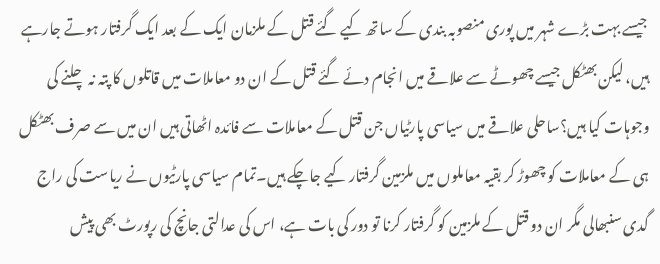جیسے بہت بڑے شہر میں پوری منصوبہ بندی کے ساتھ کیے گئے قتل کے ملزمان ایک کے بعد ایک گرفتار ہوتے جارہے ہیں، لیکن بھٹکل جیسے چھوٹے سے علاقے میں انجام دئے گئے قتل کے ان دو معاملات میں قاتلوں کا پتہ نہ چلنے کی وجوہات کیا ہیں؟ساحلی علاقے میں سیاسی پارٹیاں جن قتل کے معاملات سے فائدہ اٹھاتی ہیں ان میں سے صرف بھٹکل ہی کے معاملات کو چھوڑ کر بقیہ معاملوں میں ملزمین گرفتار کیے جاچکے ہیں۔تمام سیاسی پارٹیوں نے ریاست کی راج گدی سنبھالی مگر ان دو قتل کے ملزمین کو گرفتار کرنا تو دور کی بات ہے، اس کی عدالتی جانچ کی رپورٹ بھی پیش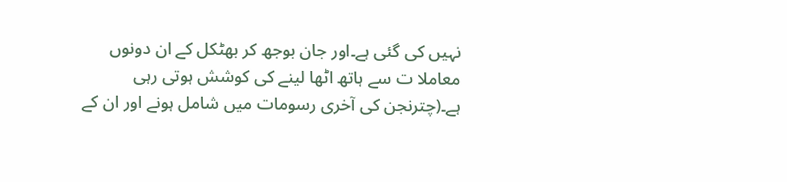نہیں کی گئی ہے۔اور جان بوجھ کر بھٹکل کے ان دونوں معاملا ت سے ہاتھ اٹھا لینے کی کوشش ہوتی رہی ہے۔(چترنجن کی آخری رسومات میں شامل ہونے اور ان کے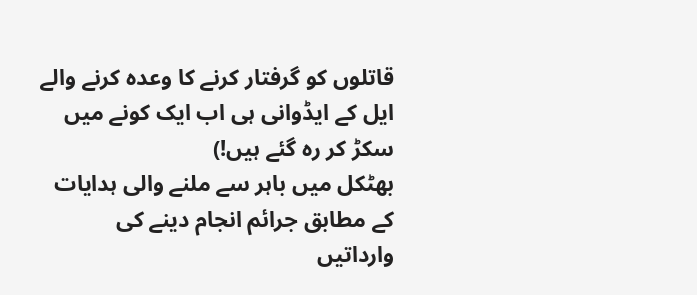قاتلوں کو گرفتار کرنے کا وعدہ کرنے والے ایل کے ایڈوانی ہی اب ایک کونے میں سکڑ کر رہ گئے ہیں!)
بھٹکل میں باہر سے ملنے والی ہدایات کے مطابق جرائم انجام دینے کی وارداتیں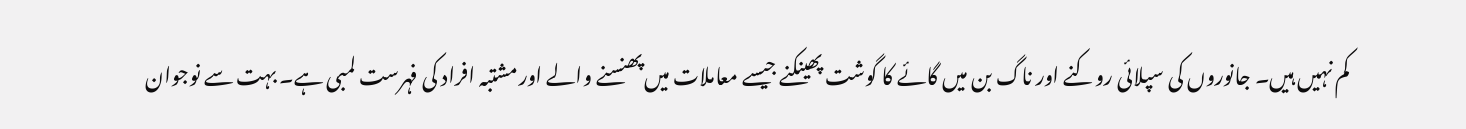کم نہیں ہیں۔ جانوروں کی سپلائی روکنے اور ناگ بن میں گائے کا گوشت پھینکنے جیسے معاملات میں پھنسنے والے اور مشتبہ افراد کی فہرست لمبی ہے۔ بہت سے نوجوان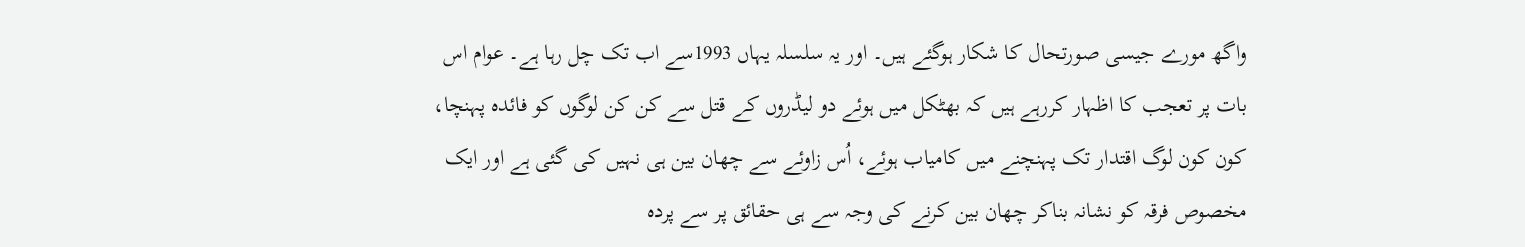واگھ مورے جیسی صورتحال کا شکار ہوگئے ہیں۔ اور یہ سلسلہ یہاں 1993سے اب تک چل رہا ہے۔ عوام اس بات پر تعجب کا اظہار کررہے ہیں کہ بھٹکل میں ہوئے دو لیڈروں کے قتل سے کن کن لوگوں کو فائدہ پہنچا، کون کون لوگ اقتدار تک پہنچنے میں کامیاب ہوئے، اُس زاوئے سے چھان بین ہی نہیں کی گئی ہے اور ایک مخصوص فرقہ کو نشانہ بناکر چھان بین کرنے کی وجہ سے ہی حقائق پر سے پردہ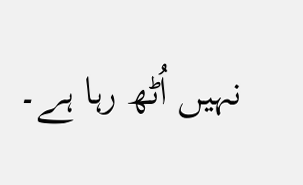نہیں اُٹھ رہا ہے۔